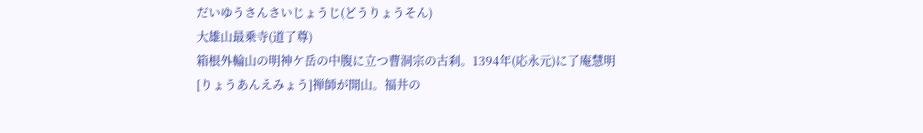だいゆうさんさいじょうじ(どうりょうそん)
大雄山最乗寺(道了尊)
箱根外輪山の明神ケ岳の中腹に立つ曹洞宗の古刹。1394年(応永元)に了庵慧明[りょうあんえみょう]禅師が開山。福井の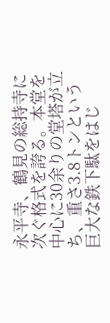永平寺、鶴見の総持寺に次ぐ格式を誇る。本堂を中心に30余りの堂塔が立ち、重さ3.8トンという巨大な鉄下駄をはじ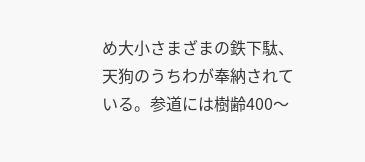め大小さまざまの鉄下駄、天狗のうちわが奉納されている。参道には樹齢400〜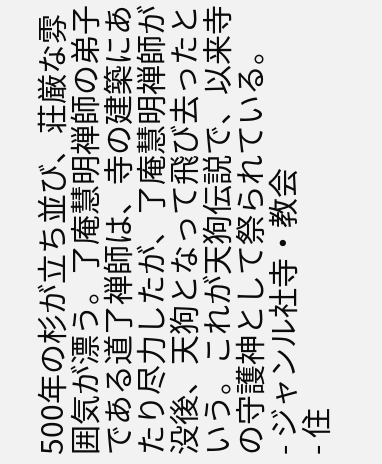500年の杉が立ち並び、荘厳な雰囲気が漂う。了庵慧明禅師の弟子である道了禅師は、寺の建築にあたり尽力したが、了庵慧明禅師が没後、天狗となって飛び去ったという。これが天狗伝説で、以来寺の守護神として祭られている。
- ジャンル社寺・教会
- 住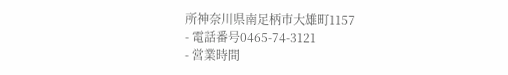所神奈川県南足柄市大雄町1157
- 電話番号0465-74-3121
- 営業時間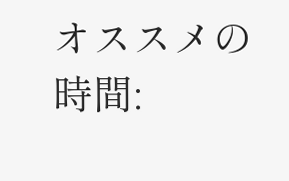オススメの時間: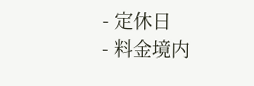- 定休日
- 料金境内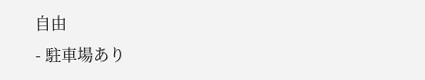自由
- 駐車場あり